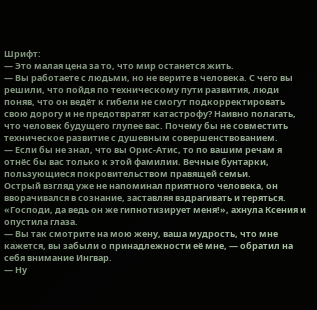Шрифт:
— Это малая цена за то, что мир останется жить.
— Вы работаете с людьми, но не верите в человека. С чего вы решили, что пойдя по техническому пути развития, люди поняв, что он ведёт к гибели не смогут подкорректировать свою дорогу и не предотвратят катастрофу? Наивно полагать, что человек будущего глупее вас. Почему бы не совместить техническое развитие с душевным совершенствованием.
— Если бы не знал, что вы Орис-Атис, то по вашим речам я отнёс бы вас только к этой фамилии. Вечные бунтарки, пользующиеся покровительством правящей семьи.
Острый взгляд уже не напоминал приятного человека, он вворачивался в сознание, заставляя вздрагивать и теряться.
«Господи, да ведь он же гипнотизирует меня!», ахнула Ксения и опустила глаза.
— Вы так смотрите на мою жену, ваша мудрость, что мне кажется, вы забыли о принадлежности её мне, — обратил на себя внимание Ингвар.
— Ну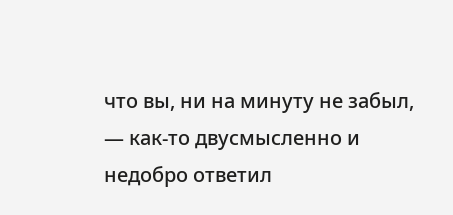что вы, ни на минуту не забыл, — как-то двусмысленно и недобро ответил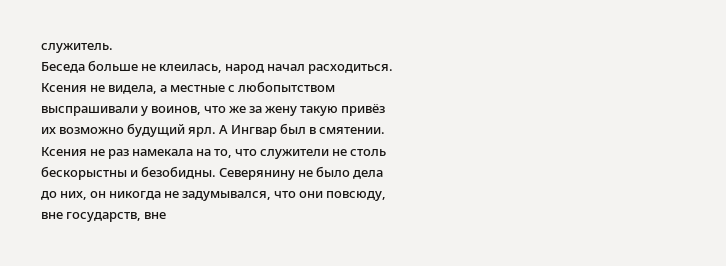служитель.
Беседа больше не клеилась, народ начал расходиться. Ксения не видела, а местные с любопытством выспрашивали у воинов, что же за жену такую привёз их возможно будущий ярл. А Ингвар был в смятении. Ксения не раз намекала на то, что служители не столь бескорыстны и безобидны. Северянину не было дела до них, он никогда не задумывался, что они повсюду, вне государств, вне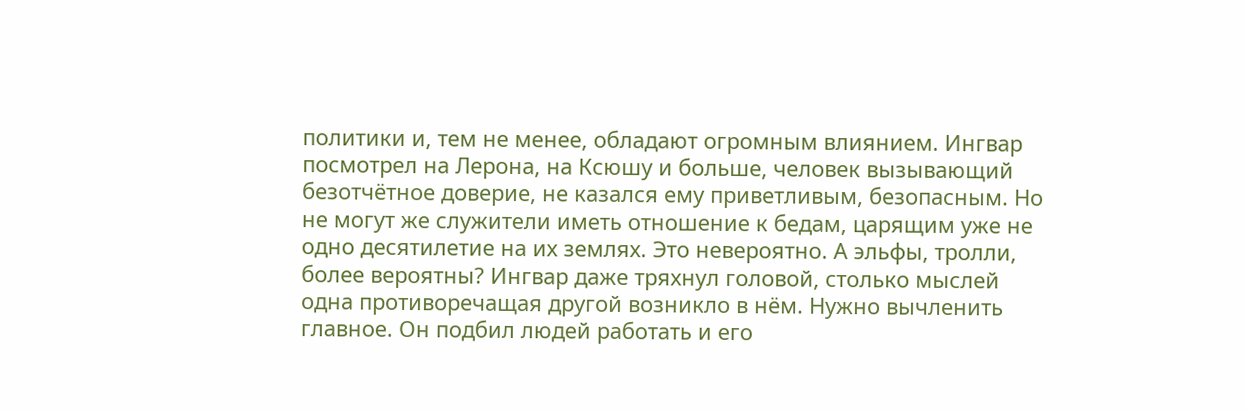политики и, тем не менее, обладают огромным влиянием. Ингвар посмотрел на Лерона, на Ксюшу и больше, человек вызывающий безотчётное доверие, не казался ему приветливым, безопасным. Но не могут же служители иметь отношение к бедам, царящим уже не одно десятилетие на их землях. Это невероятно. А эльфы, тролли, более вероятны? Ингвар даже тряхнул головой, столько мыслей одна противоречащая другой возникло в нём. Нужно вычленить главное. Он подбил людей работать и его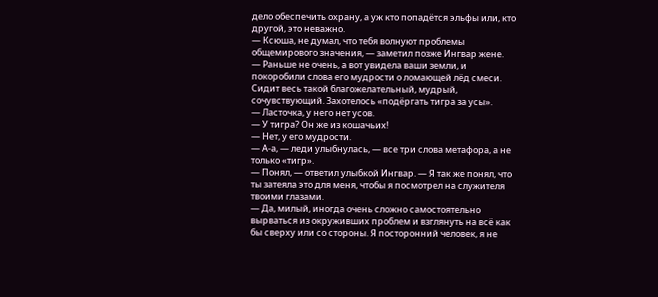дело обеспечить охрану, а уж кто попадётся эльфы или, кто другой, это неважно.
— Ксюша, не думал, что тебя волнуют проблемы общемирового значения, — заметил позже Ингвар жене.
— Раньше не очень, а вот увидела ваши земли, и покоробили слова его мудрости о ломающей лёд смеси. Сидит весь такой благожелательный, мудрый, сочувствующий. Захотелось «подёргать тигра за усы».
— Ласточка, у него нет усов.
— У тигра? Он же из кошачьих!
— Нет, у его мудрости.
— А-а, — леди улыбнулась, — все три слова метафора, а не только «тигр».
— Понял, — ответил улыбкой Ингвар. — Я так же понял, что ты затеяла это для меня, чтобы я посмотрел на служителя твоими глазами.
— Да, милый, иногда очень сложно самостоятельно вырваться из окруживших проблем и взглянуть на всё как бы сверху или со стороны. Я посторонний человек, я не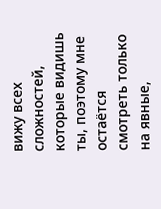вижу всех сложностей, которые видишь ты, поэтому мне остаётся смотреть только на явные,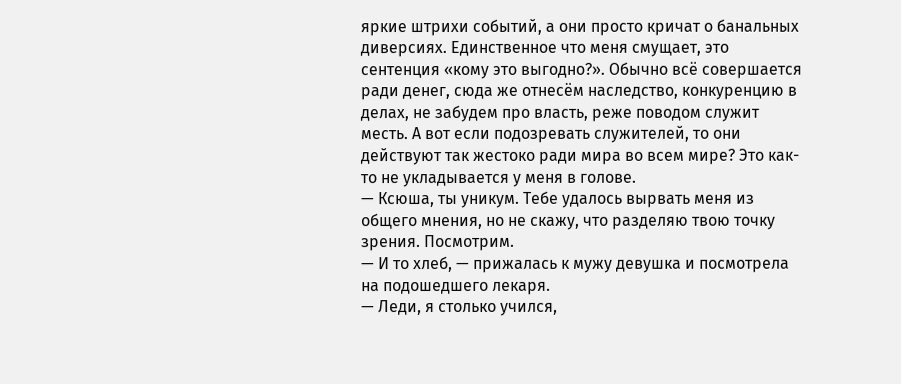яркие штрихи событий, а они просто кричат о банальных диверсиях. Единственное что меня смущает, это сентенция «кому это выгодно?». Обычно всё совершается ради денег, сюда же отнесём наследство, конкуренцию в делах, не забудем про власть, реже поводом служит месть. А вот если подозревать служителей, то они действуют так жестоко ради мира во всем мире? Это как-то не укладывается у меня в голове.
— Ксюша, ты уникум. Тебе удалось вырвать меня из общего мнения, но не скажу, что разделяю твою точку зрения. Посмотрим.
— И то хлеб, — прижалась к мужу девушка и посмотрела на подошедшего лекаря.
— Леди, я столько учился,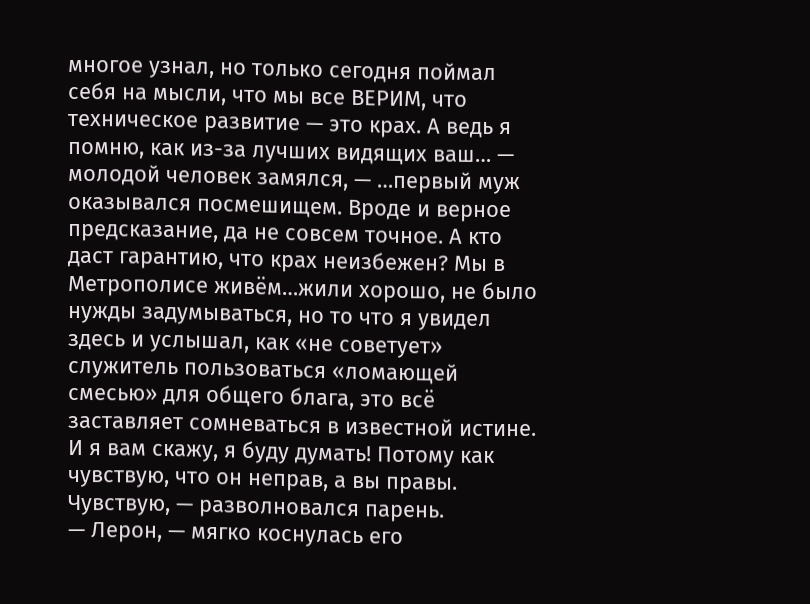многое узнал, но только сегодня поймал себя на мысли, что мы все ВЕРИМ, что техническое развитие — это крах. А ведь я помню, как из-за лучших видящих ваш… — молодой человек замялся, — …первый муж оказывался посмешищем. Вроде и верное предсказание, да не совсем точное. А кто даст гарантию, что крах неизбежен? Мы в Метрополисе живём…жили хорошо, не было нужды задумываться, но то что я увидел здесь и услышал, как «не советует» служитель пользоваться «ломающей смесью» для общего блага, это всё заставляет сомневаться в известной истине. И я вам скажу, я буду думать! Потому как чувствую, что он неправ, а вы правы. Чувствую, — разволновался парень.
— Лерон, — мягко коснулась его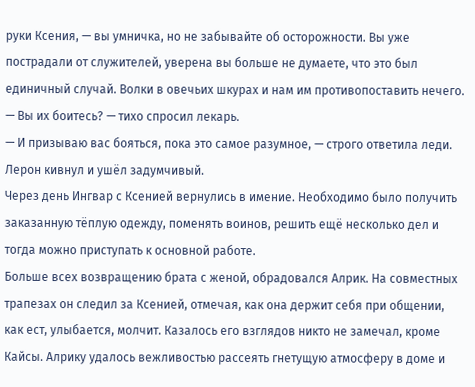руки Ксения, — вы умничка, но не забывайте об осторожности. Вы уже пострадали от служителей, уверена вы больше не думаете, что это был единичный случай. Волки в овечьих шкурах и нам им противопоставить нечего.
— Вы их боитесь? — тихо спросил лекарь.
— И призываю вас бояться, пока это самое разумное, — строго ответила леди.
Лерон кивнул и ушёл задумчивый.
Через день Ингвар с Ксенией вернулись в имение. Необходимо было получить заказанную тёплую одежду, поменять воинов, решить ещё несколько дел и тогда можно приступать к основной работе.
Больше всех возвращению брата с женой, обрадовался Алрик. На совместных трапезах он следил за Ксенией, отмечая, как она держит себя при общении, как ест, улыбается, молчит. Казалось его взглядов никто не замечал, кроме Кайсы. Алрику удалось вежливостью рассеять гнетущую атмосферу в доме и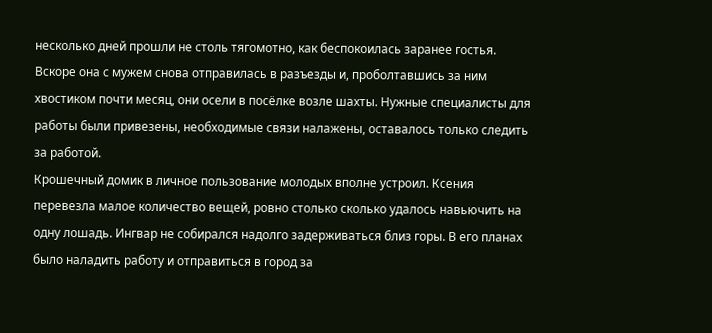несколько дней прошли не столь тягомотно, как беспокоилась заранее гостья.
Вскоре она с мужем снова отправилась в разъезды и, проболтавшись за ним хвостиком почти месяц, они осели в посёлке возле шахты. Нужные специалисты для работы были привезены, необходимые связи налажены, оставалось только следить за работой.
Крошечный домик в личное пользование молодых вполне устроил. Ксения перевезла малое количество вещей, ровно столько сколько удалось навьючить на одну лошадь. Ингвар не собирался надолго задерживаться близ горы. В его планах было наладить работу и отправиться в город за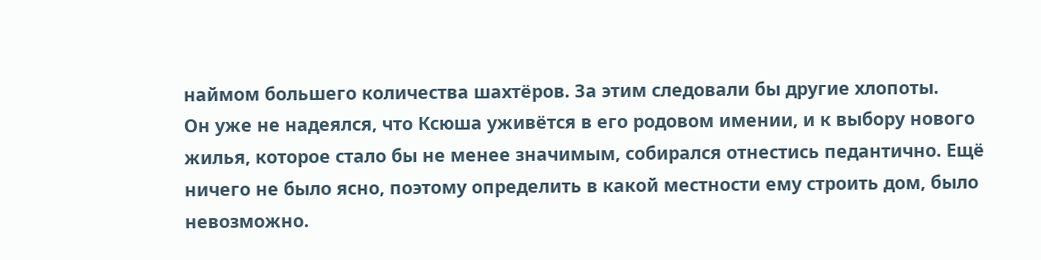наймом большего количества шахтёров. За этим следовали бы другие хлопоты.
Он уже не надеялся, что Ксюша уживётся в его родовом имении, и к выбору нового жилья, которое стало бы не менее значимым, собирался отнестись педантично. Ещё ничего не было ясно, поэтому определить в какой местности ему строить дом, было невозможно.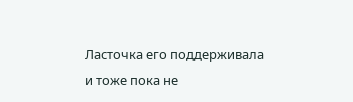Ласточка его поддерживала и тоже пока не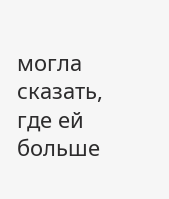могла сказать, где ей больше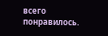всего понравилось.